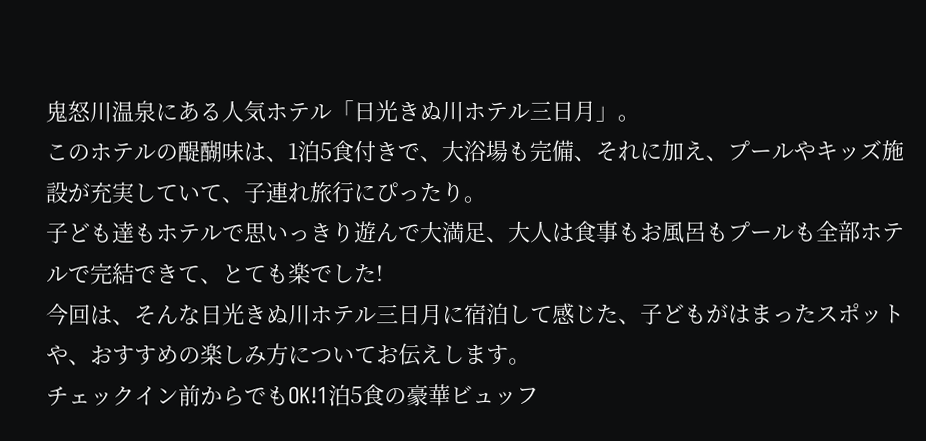鬼怒川温泉にある人気ホテル「日光きぬ川ホテル三日月」。
このホテルの醍醐味は、1泊5食付きで、大浴場も完備、それに加え、プールやキッズ施設が充実していて、子連れ旅行にぴったり。
子ども達もホテルで思いっきり遊んで大満足、大人は食事もお風呂もプールも全部ホテルで完結できて、とても楽でした!
今回は、そんな日光きぬ川ホテル三日月に宿泊して感じた、子どもがはまったスポットや、おすすめの楽しみ方についてお伝えします。
チェックイン前からでもOK!1泊5食の豪華ビュッフ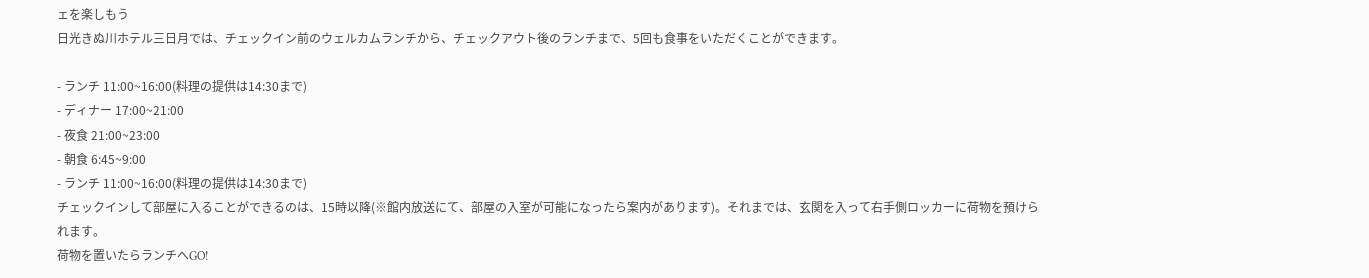ェを楽しもう
日光きぬ川ホテル三日月では、チェックイン前のウェルカムランチから、チェックアウト後のランチまで、5回も食事をいただくことができます。

- ランチ 11:00~16:00(料理の提供は14:30まで)
- ディナー 17:00~21:00
- 夜食 21:00~23:00
- 朝食 6:45~9:00
- ランチ 11:00~16:00(料理の提供は14:30まで)
チェックインして部屋に入ることができるのは、15時以降(※館内放送にて、部屋の入室が可能になったら案内があります)。それまでは、玄関を入って右手側ロッカーに荷物を預けられます。
荷物を置いたらランチへGO!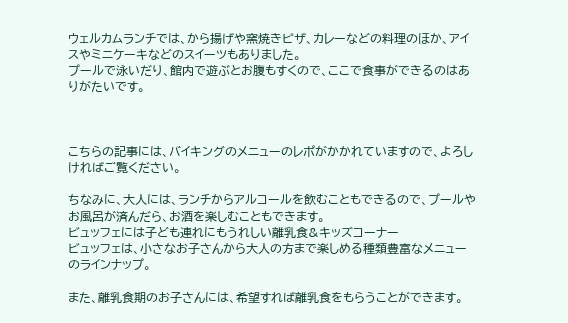ウェルカムランチでは、から揚げや窯焼きピザ、カレーなどの料理のほか、アイスやミニケーキなどのスイーツもありました。
プールで泳いだり、館内で遊ぶとお腹もすくので、ここで食事ができるのはありがたいです。



こちらの記事には、バイキングのメニューのレポがかかれていますので、よろしければご覧ください。

ちなみに、大人には、ランチからアルコールを飲むこともできるので、プールやお風呂が済んだら、お酒を楽しむこともできます。
ビュッフェには子ども連れにもうれしい離乳食&キッズコーナー
ビュッフェは、小さなお子さんから大人の方まで楽しめる種類豊富なメニューのラインナップ。

また、離乳食期のお子さんには、希望すれば離乳食をもらうことができます。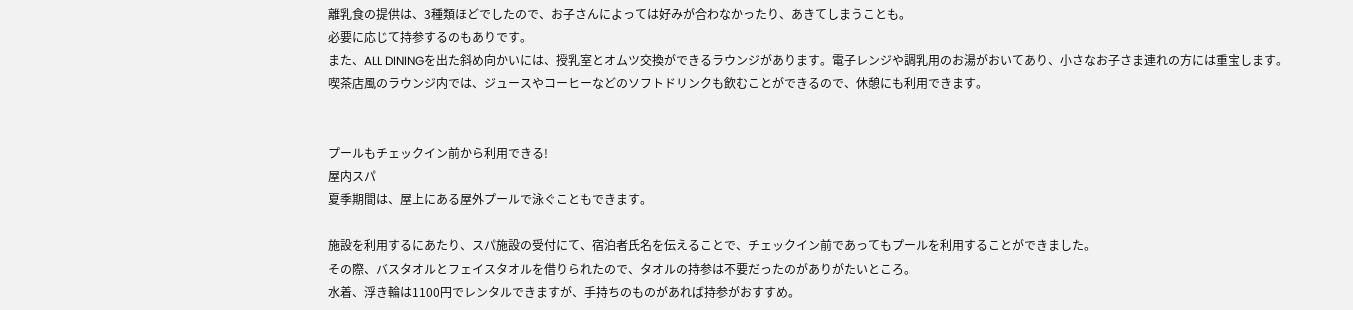離乳食の提供は、3種類ほどでしたので、お子さんによっては好みが合わなかったり、あきてしまうことも。
必要に応じて持参するのもありです。
また、ALL DININGを出た斜め向かいには、授乳室とオムツ交換ができるラウンジがあります。電子レンジや調乳用のお湯がおいてあり、小さなお子さま連れの方には重宝します。
喫茶店風のラウンジ内では、ジュースやコーヒーなどのソフトドリンクも飲むことができるので、休憩にも利用できます。


プールもチェックイン前から利用できる!
屋内スパ
夏季期間は、屋上にある屋外プールで泳ぐこともできます。

施設を利用するにあたり、スパ施設の受付にて、宿泊者氏名を伝えることで、チェックイン前であってもプールを利用することができました。
その際、バスタオルとフェイスタオルを借りられたので、タオルの持参は不要だったのがありがたいところ。
水着、浮き輪は1100円でレンタルできますが、手持ちのものがあれば持参がおすすめ。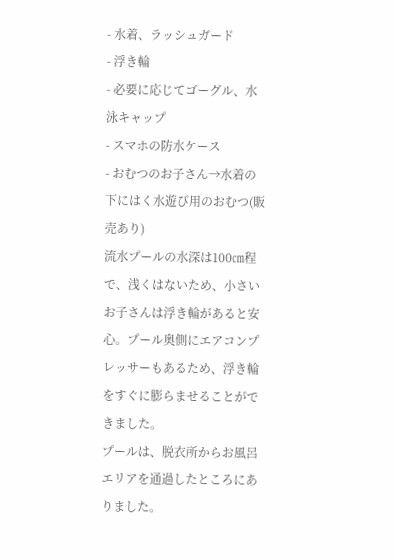- 水着、ラッシュガード
- 浮き輪
- 必要に応じてゴーグル、水泳キャップ
- スマホの防水ケース
- おむつのお子さん→水着の下にはく水遊び用のおむつ(販売あり)
流水プールの水深は100㎝程で、浅くはないため、小さいお子さんは浮き輪があると安心。プール奥側にエアコンプレッサーもあるため、浮き輪をすぐに膨らませることができました。
プールは、脱衣所からお風呂エリアを通過したところにありました。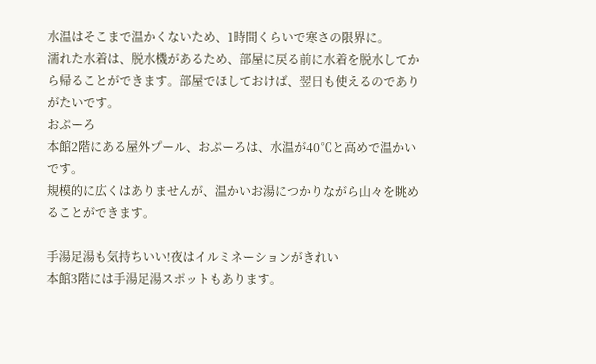水温はそこまで温かくないため、1時間くらいで寒さの限界に。
濡れた水着は、脱水機があるため、部屋に戻る前に水着を脱水してから帰ることができます。部屋でほしておけば、翌日も使えるのでありがたいです。
おぷーろ
本館2階にある屋外プール、おぷーろは、水温が40℃と高めで温かいです。
規模的に広くはありませんが、温かいお湯につかりながら山々を眺めることができます。

手湯足湯も気持ちいい!夜はイルミネーションがきれい
本館3階には手湯足湯スポットもあります。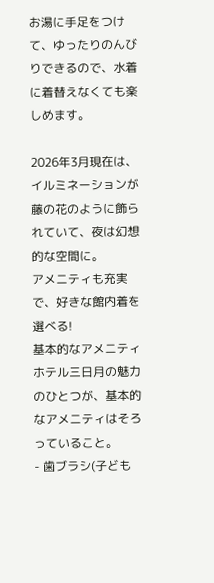お湯に手足をつけて、ゆったりのんびりできるので、水着に着替えなくても楽しめます。

2026年3月現在は、イルミネーションが藤の花のように飾られていて、夜は幻想的な空間に。
アメニティも充実で、好きな館内着を選べる!
基本的なアメニティ
ホテル三日月の魅力のひとつが、基本的なアメニティはそろっていること。
- 歯ブラシ(子ども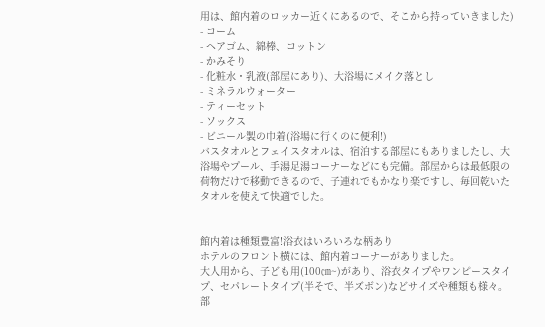用は、館内着のロッカー近くにあるので、そこから持っていきました)
- コーム
- ヘアゴム、綿棒、コットン
- かみそり
- 化粧水・乳液(部屋にあり)、大浴場にメイク落とし
- ミネラルウォーター
- ティーセット
- ソックス
- ビニール製の巾着(浴場に行くのに便利!)
バスタオルとフェイスタオルは、宿泊する部屋にもありましたし、大浴場やプール、手湯足湯コーナーなどにも完備。部屋からは最低限の荷物だけで移動できるので、子連れでもかなり楽ですし、毎回乾いたタオルを使えて快適でした。


館内着は種類豊富!浴衣はいろいろな柄あり
ホテルのフロント横には、館内着コーナーがありました。
大人用から、子ども用(100㎝~)があり、浴衣タイプやワンピースタイプ、セパレートタイプ(半そで、半ズボン)などサイズや種類も様々。
部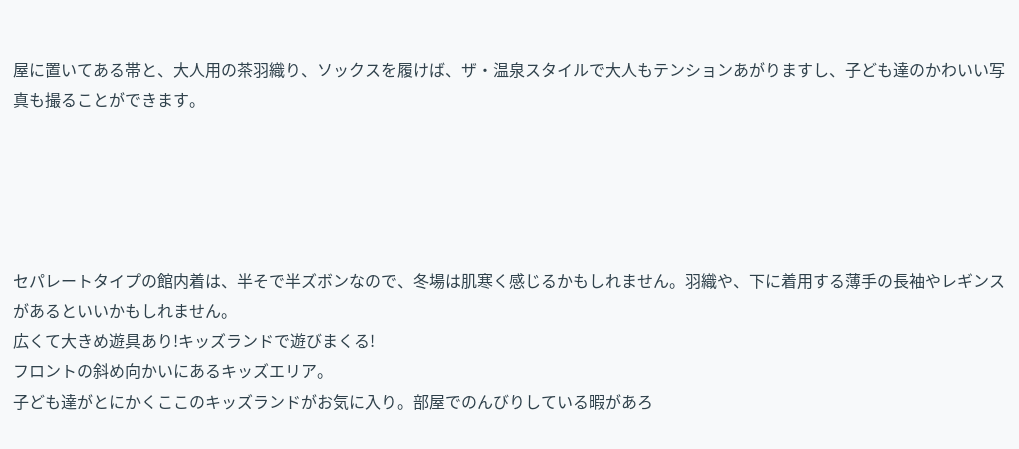屋に置いてある帯と、大人用の茶羽織り、ソックスを履けば、ザ・温泉スタイルで大人もテンションあがりますし、子ども達のかわいい写真も撮ることができます。





セパレートタイプの館内着は、半そで半ズボンなので、冬場は肌寒く感じるかもしれません。羽織や、下に着用する薄手の長袖やレギンスがあるといいかもしれません。
広くて大きめ遊具あり!キッズランドで遊びまくる!
フロントの斜め向かいにあるキッズエリア。
子ども達がとにかくここのキッズランドがお気に入り。部屋でのんびりしている暇があろ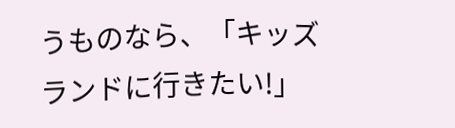うものなら、「キッズランドに行きたい!」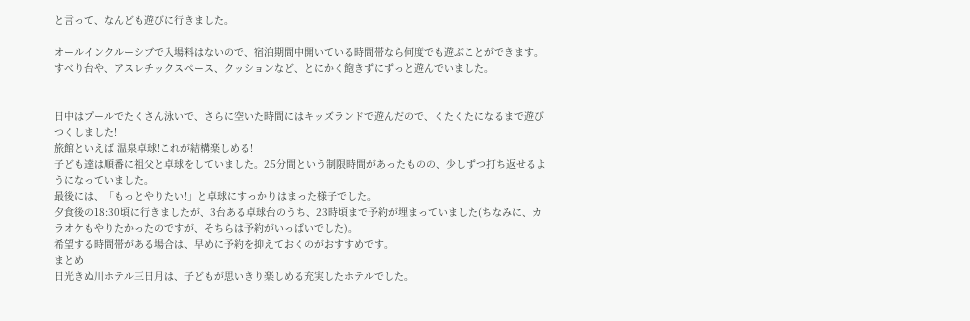と言って、なんども遊びに行きました。

オールインクルーシブで入場料はないので、宿泊期間中開いている時間帯なら何度でも遊ぶことができます。
すべり台や、アスレチックスペース、クッションなど、とにかく飽きずにずっと遊んでいました。


日中はプールでたくさん泳いで、さらに空いた時間にはキッズランドで遊んだので、くたくたになるまで遊びつくしました!
旅館といえば 温泉卓球!これが結構楽しめる!
子ども達は順番に祖父と卓球をしていました。25分間という制限時間があったものの、少しずつ打ち返せるようになっていました。
最後には、「もっとやりたい!」と卓球にすっかりはまった様子でした。
夕食後の18:30頃に行きましたが、3台ある卓球台のうち、23時頃まで予約が埋まっていました(ちなみに、カラオケもやりたかったのですが、そちらは予約がいっぱいでした)。
希望する時間帯がある場合は、早めに予約を抑えておくのがおすすめです。
まとめ
日光きぬ川ホテル三日月は、子どもが思いきり楽しめる充実したホテルでした。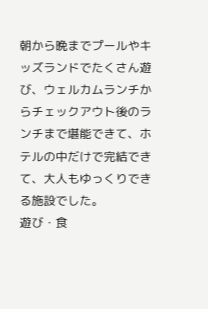朝から晩までプールやキッズランドでたくさん遊び、ウェルカムランチからチェックアウト後のランチまで堪能できて、ホテルの中だけで完結できて、大人もゆっくりできる施設でした。
遊び・食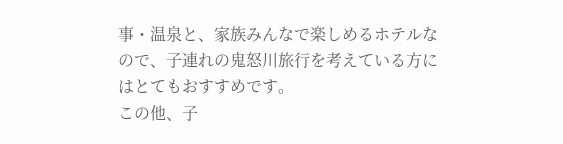事・温泉と、家族みんなで楽しめるホテルなので、子連れの鬼怒川旅行を考えている方にはとてもおすすめです。
この他、子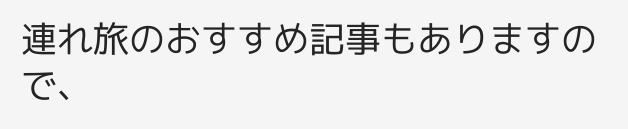連れ旅のおすすめ記事もありますので、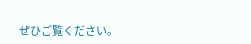ぜひご覧ください。